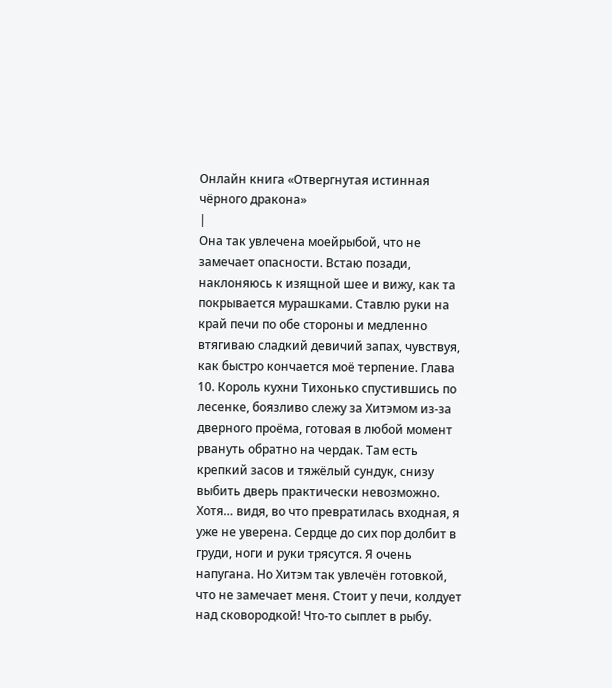Онлайн книга «Отвергнутая истинная чёрного дракона»
|
Она так увлечена моейрыбой, что не замечает опасности. Встаю позади, наклоняюсь к изящной шее и вижу, как та покрывается мурашками. Ставлю руки на край печи по обе стороны и медленно втягиваю сладкий девичий запах, чувствуя, как быстро кончается моё терпение. Глава 10. Король кухни Тихонько спустившись по лесенке, боязливо слежу за Хитэмом из-за дверного проёма, готовая в любой момент рвануть обратно на чердак. Там есть крепкий засов и тяжёлый сундук, снизу выбить дверь практически невозможно. Хотя… видя, во что превратилась входная, я уже не уверена. Сердце до сих пор долбит в груди, ноги и руки трясутся. Я очень напугана. Но Хитэм так увлечён готовкой, что не замечает меня. Стоит у печи, колдует над сковородкой! Что-то сыплет в рыбу.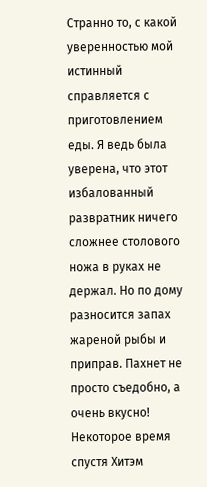Странно то, с какой уверенностью мой истинный справляется с приготовлением еды. Я ведь была уверена, что этот избалованный развратник ничего сложнее столового ножа в руках не держал. Но по дому разносится запах жареной рыбы и приправ. Пахнет не просто съедобно, а очень вкусно! Некоторое время спустя Хитэм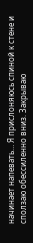начинает напевать… Я прислоняюсь спиной к стене и сползаю обессиленно вниз. Закрываю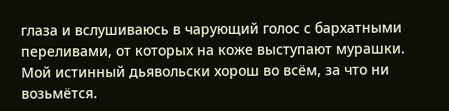глаза и вслушиваюсь в чарующий голос с бархатными переливами, от которых на коже выступают мурашки. Мой истинный дьявольски хорош во всём, за что ни возьмётся.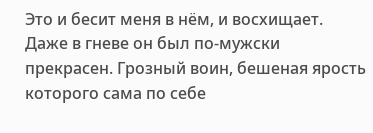Это и бесит меня в нём, и восхищает. Даже в гневе он был по-мужски прекрасен. Грозный воин, бешеная ярость которого сама по себе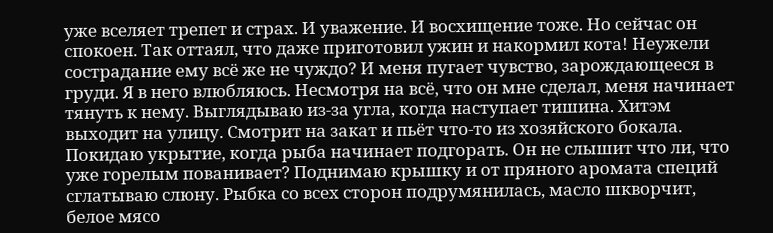уже вселяет трепет и страх. И уважение. И восхищение тоже. Но сейчас он спокоен. Так оттаял, что даже приготовил ужин и накормил кота! Неужели сострадание ему всё же не чуждо? И меня пугает чувство, зарождающееся в груди. Я в него влюбляюсь. Несмотря на всё, что он мне сделал, меня начинает тянуть к нему. Выглядываю из-за угла, когда наступает тишина. Хитэм выходит на улицу. Смотрит на закат и пьёт что-то из хозяйского бокала. Покидаю укрытие, когда рыба начинает подгорать. Он не слышит что ли, что уже горелым пованивает? Поднимаю крышку и от пряного аромата специй сглатываю слюну. Рыбка со всех сторон подрумянилась, масло шкворчит, белое мясо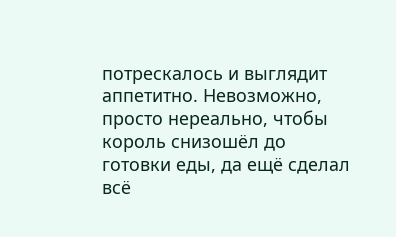потрескалось и выглядит аппетитно. Невозможно, просто нереально, чтобы король снизошёл до готовки еды, да ещё сделал всё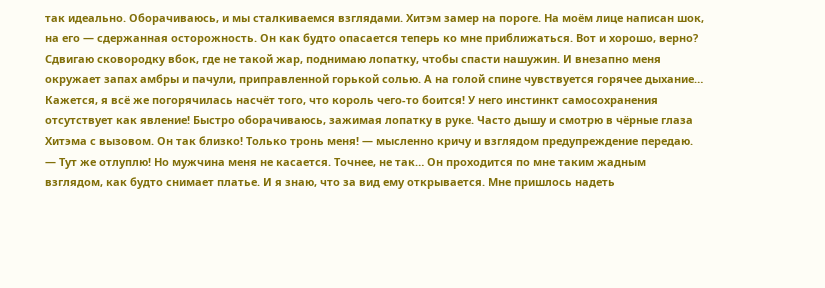так идеально. Оборачиваюсь, и мы сталкиваемся взглядами. Хитэм замер на пороге. На моём лице написан шок, на его — сдержанная осторожность. Он как будто опасается теперь ко мне приближаться. Вот и хорошо, верно? Сдвигаю сковородку вбок, где не такой жар, поднимаю лопатку, чтобы спасти нашужин. И внезапно меня окружает запах амбры и пачули, приправленной горькой солью. А на голой спине чувствуется горячее дыхание… Кажется, я всё же погорячилась насчёт того, что король чего-то боится! У него инстинкт самосохранения отсутствует как явление! Быстро оборачиваюсь, зажимая лопатку в руке. Часто дышу и смотрю в чёрные глаза Хитэма с вызовом. Он так близко! Только тронь меня! — мысленно кричу и взглядом предупреждение передаю. — Тут же отлуплю! Но мужчина меня не касается. Точнее, не так… Он проходится по мне таким жадным взглядом, как будто снимает платье. И я знаю, что за вид ему открывается. Мне пришлось надеть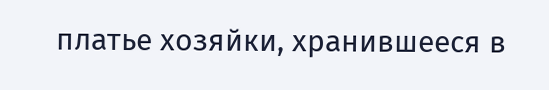платье хозяйки, хранившееся в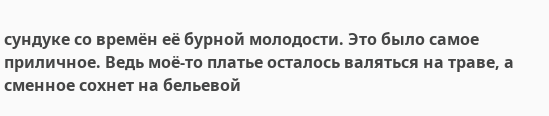сундуке со времён её бурной молодости. Это было самое приличное. Ведь моё-то платье осталось валяться на траве, а сменное сохнет на бельевой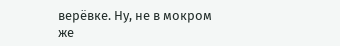верёвке. Ну, не в мокром же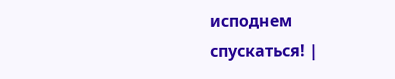исподнем спускаться! |